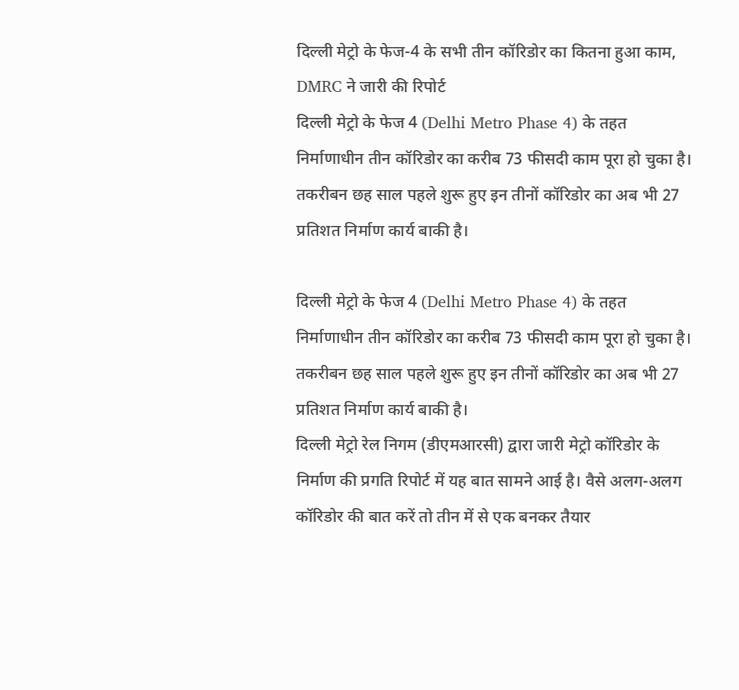दिल्ली मेट्रो के फेज-4 के सभी तीन कॉरिडोर का कितना हुआ काम, DMRC ने जारी की रिपोर्ट
दिल्ली मेट्रो के फेज 4 (Delhi Metro Phase 4) के तहत निर्माणाधीन तीन कॉरिडोर का करीब 73 फीसदी काम पूरा हो चुका है। तकरीबन छह साल पहले शुरू हुए इन तीनों कॉरिडोर का अब भी 27 प्रतिशत निर्माण कार्य बाकी है।

दिल्ली मेट्रो के फेज 4 (Delhi Metro Phase 4) के तहत निर्माणाधीन तीन कॉरिडोर का करीब 73 फीसदी काम पूरा हो चुका है। तकरीबन छह साल पहले शुरू हुए इन तीनों कॉरिडोर का अब भी 27 प्रतिशत निर्माण कार्य बाकी है।
दिल्ली मेट्रो रेल निगम (डीएमआरसी) द्वारा जारी मेट्रो कॉरिडोर के निर्माण की प्रगति रिपोर्ट में यह बात सामने आई है। वैसे अलग-अलग कॉरिडोर की बात करें तो तीन में से एक बनकर तैयार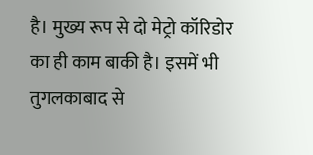है। मुख्य रूप से दो मेट्रो कॉरिडोर का ही काम बाकी है। इसमें भी तुगलकाबाद से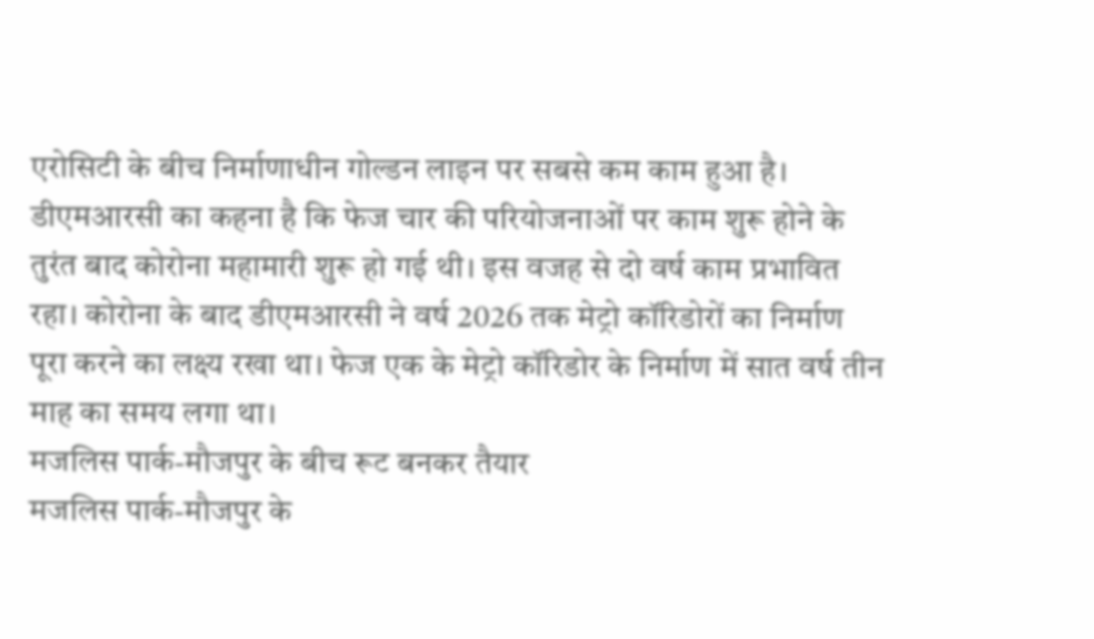एरोसिटी के बीच निर्माणाधीन गोल्डन लाइन पर सबसे कम काम हुआ है। डीएमआरसी का कहना है कि फेज चार की परियोजनाओं पर काम शुरू होने के तुरंत बाद कोरोना महामारी शुरू हो गई थी। इस वजह से दो वर्ष काम प्रभावित रहा। कोरोना के बाद डीएमआरसी ने वर्ष 2026 तक मेट्रो कॉरिडोरों का निर्माण पूरा करने का लक्ष्य रखा था। फेज एक के मेट्रो कॉरिडोर के निर्माण में सात वर्ष तीन माह का समय लगा था।
मजलिस पार्क-मौजपुर के बीच रूट बनकर तैयार
मजलिस पार्क-मौजपुर के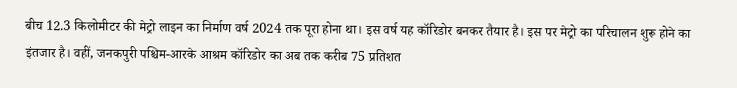बीच 12.3 किलोमीटर की मेट्रो लाइन का निर्माण वर्ष 2024 तक पूरा होना था। इस वर्ष यह कॉरिडोर बनकर तैयार है। इस पर मेट्रो का परिचालन शुरू होने का इंतजार है। वहीं, जनकपुरी पश्चिम-आरके आश्रम कॉरिडोर का अब तक करीब 75 प्रतिशत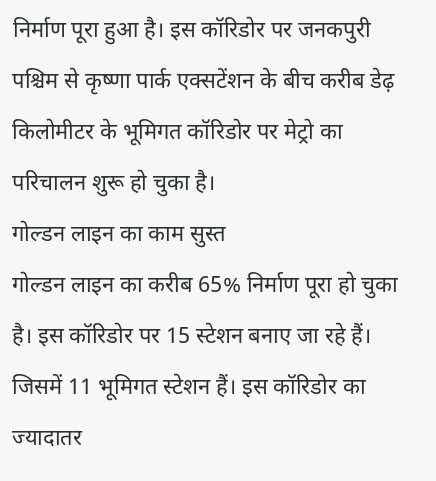निर्माण पूरा हुआ है। इस कॉरिडोर पर जनकपुरी पश्चिम से कृष्णा पार्क एक्सटेंशन के बीच करीब डेढ़ किलोमीटर के भूमिगत कॉरिडोर पर मेट्रो का परिचालन शुरू हो चुका है।
गोल्डन लाइन का काम सुस्त
गोल्डन लाइन का करीब 65% निर्माण पूरा हो चुका है। इस कॉरिडोर पर 15 स्टेशन बनाए जा रहे हैं। जिसमें 11 भूमिगत स्टेशन हैं। इस कॉरिडोर का ज्यादातर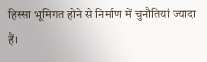हिस्सा भूमिगत होने से निर्माण में चुनौतियां ज्यादा हैं।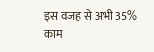इस वजह से अभी 35% काम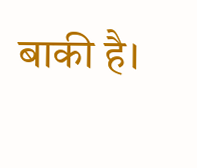बाकी है।